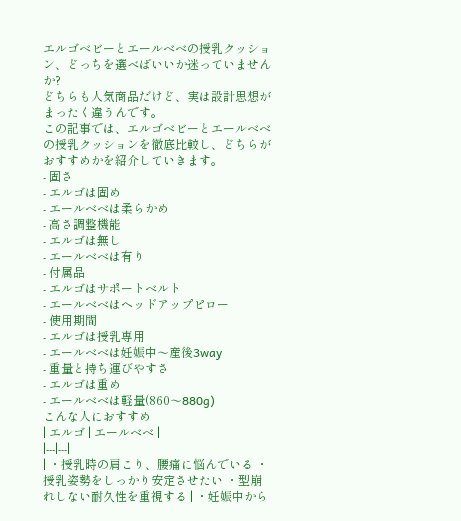エルゴベビーとエールベベの授乳クッション、どっちを選べばいいか迷っていませんか?
どちらも人気商品だけど、実は設計思想がまったく違うんです。
この記事では、エルゴベビーとエールベベの授乳クッションを徹底比較し、どちらがおすすめかを紹介していきます。
- 固さ
- エルゴは固め
- エールベベは柔らかめ
- 高さ調整機能
- エルゴは無し
- エールベベは有り
- 付属品
- エルゴはサポートベルト
- エールベベはヘッドアップピロー
- 使用期間
- エルゴは授乳専用
- エールベベは妊娠中〜産後3way
- 重量と持ち運びやすさ
- エルゴは重め
- エールベベは軽量(860〜880g)
こんな人におすすめ
| エルゴ | エールベベ |
|---|---|
| ・授乳時の肩こり、腰痛に悩んでいる ・授乳姿勢をしっかり安定させたい ・型崩れしない耐久性を重視する | ・妊娠中から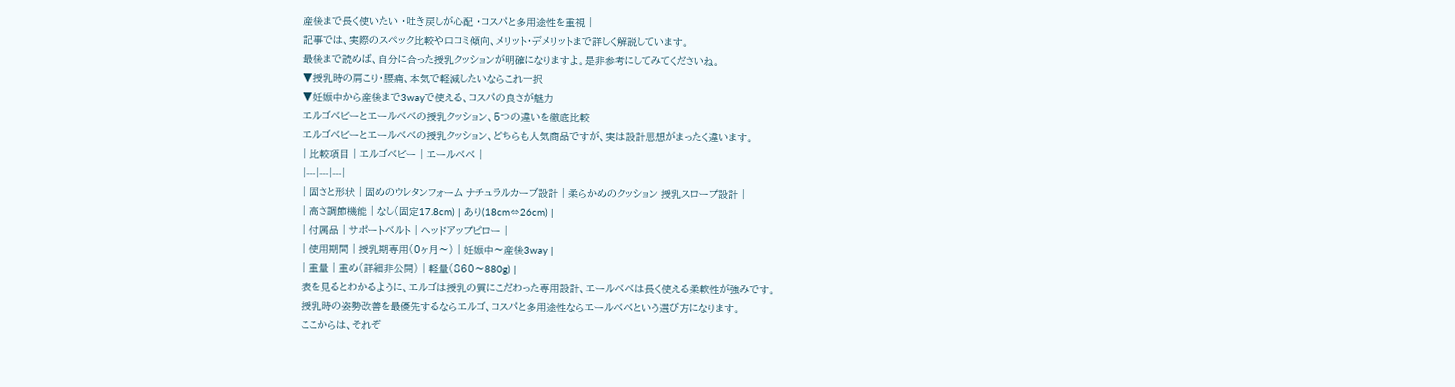産後まで長く使いたい ・吐き戻しが心配 ・コスパと多用途性を重視 |
記事では、実際のスペック比較や口コミ傾向、メリット・デメリットまで詳しく解説しています。
最後まで読めば、自分に合った授乳クッションが明確になりますよ。是非参考にしてみてくださいね。
▼授乳時の肩こり・腰痛、本気で軽減したいならこれ一択
▼妊娠中から産後まで3wayで使える、コスパの良さが魅力
エルゴベビーとエールベベの授乳クッション、5つの違いを徹底比較
エルゴベビーとエールベベの授乳クッション、どちらも人気商品ですが、実は設計思想がまったく違います。
| 比較項目 | エルゴベビー | エールベベ |
|---|---|---|
| 固さと形状 | 固めのウレタンフォーム ナチュラルカーブ設計 | 柔らかめのクッション 授乳スロープ設計 |
| 高さ調節機能 | なし(固定17.8cm) | あり(18cm⇔26cm) |
| 付属品 | サポートベルト | ヘッドアップピロー |
| 使用期間 | 授乳期専用(0ヶ月〜) | 妊娠中〜産後3way |
| 重量 | 重め(詳細非公開) | 軽量(860〜880g) |
表を見るとわかるように、エルゴは授乳の質にこだわった専用設計、エールベベは長く使える柔軟性が強みです。
授乳時の姿勢改善を最優先するならエルゴ、コスパと多用途性ならエールベベという選び方になります。
ここからは、それぞ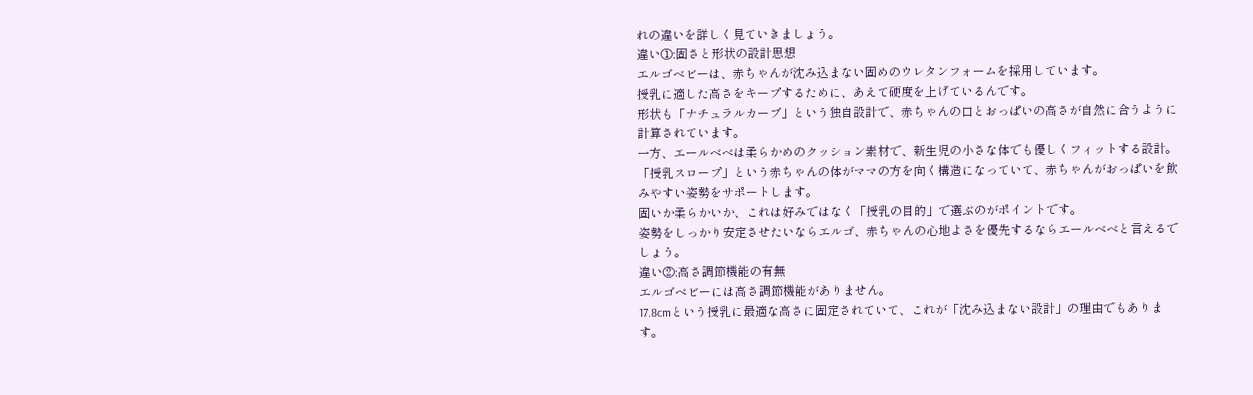れの違いを詳しく見ていきましょう。
違い①:固さと形状の設計思想
エルゴベビーは、赤ちゃんが沈み込まない固めのウレタンフォームを採用しています。
授乳に適した高さをキープするために、あえて硬度を上げているんです。
形状も「ナチュラルカーブ」という独自設計で、赤ちゃんの口とおっぱいの高さが自然に合うように計算されています。
一方、エールベベは柔らかめのクッション素材で、新生児の小さな体でも優しくフィットする設計。
「授乳スロープ」という赤ちゃんの体がママの方を向く構造になっていて、赤ちゃんがおっぱいを飲みやすい姿勢をサポートします。
固いか柔らかいか、これは好みではなく「授乳の目的」で選ぶのがポイントです。
姿勢をしっかり安定させたいならエルゴ、赤ちゃんの心地よさを優先するならエールベベと言えるでしょう。
違い②:高さ調節機能の有無
エルゴベビーには高さ調節機能がありません。
17.8cmという授乳に最適な高さに固定されていて、これが「沈み込まない設計」の理由でもあります。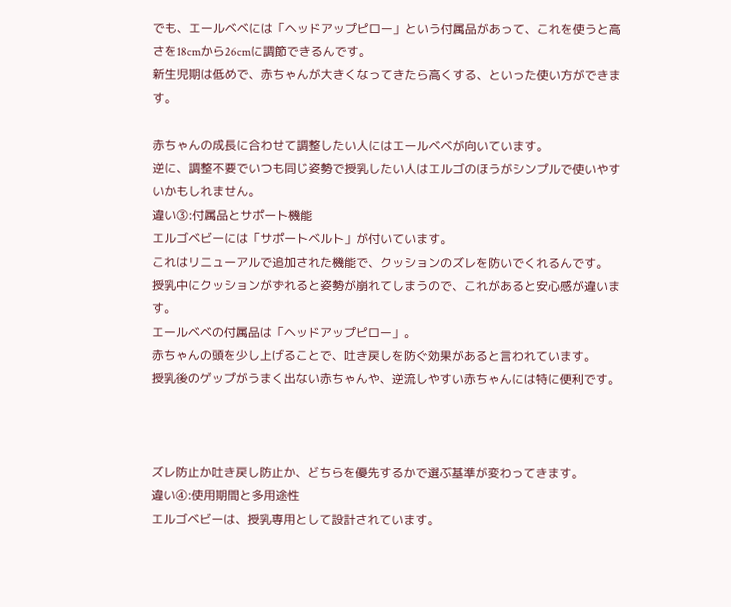でも、エールベベには「ヘッドアップピロー」という付属品があって、これを使うと高さを18cmから26cmに調節できるんです。
新生児期は低めで、赤ちゃんが大きくなってきたら高くする、といった使い方ができます。

赤ちゃんの成長に合わせて調整したい人にはエールベベが向いています。
逆に、調整不要でいつも同じ姿勢で授乳したい人はエルゴのほうがシンプルで使いやすいかもしれません。
違い③:付属品とサポート機能
エルゴベビーには「サポートベルト」が付いています。
これはリニューアルで追加された機能で、クッションのズレを防いでくれるんです。
授乳中にクッションがずれると姿勢が崩れてしまうので、これがあると安心感が違います。
エールベベの付属品は「ヘッドアップピロー」。
赤ちゃんの頭を少し上げることで、吐き戻しを防ぐ効果があると言われています。
授乳後のゲップがうまく出ない赤ちゃんや、逆流しやすい赤ちゃんには特に便利です。



ズレ防止か吐き戻し防止か、どちらを優先するかで選ぶ基準が変わってきます。
違い④:使用期間と多用途性
エルゴベビーは、授乳専用として設計されています。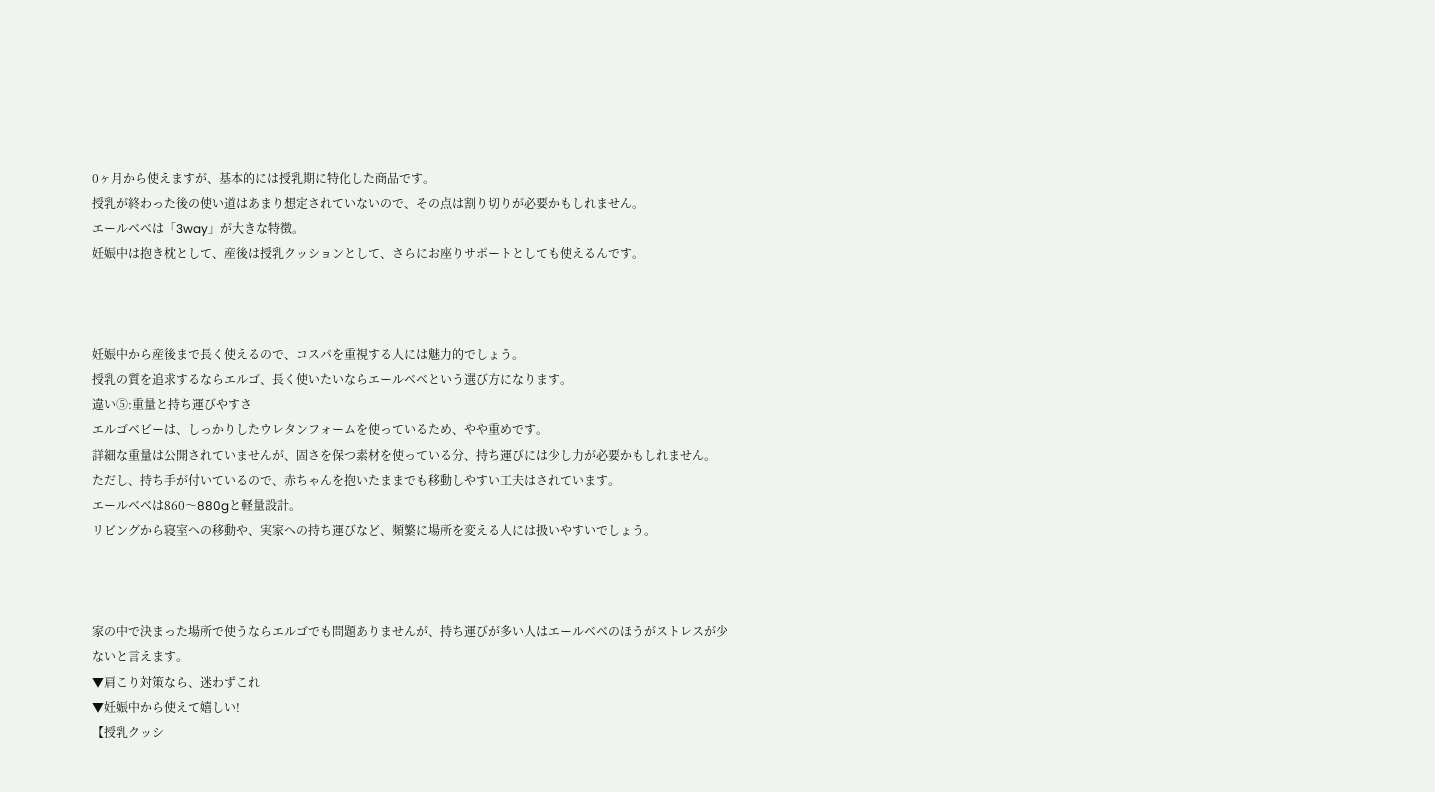0ヶ月から使えますが、基本的には授乳期に特化した商品です。
授乳が終わった後の使い道はあまり想定されていないので、その点は割り切りが必要かもしれません。
エールベベは「3way」が大きな特徴。
妊娠中は抱き枕として、産後は授乳クッションとして、さらにお座りサポートとしても使えるんです。



妊娠中から産後まで長く使えるので、コスパを重視する人には魅力的でしょう。
授乳の質を追求するならエルゴ、長く使いたいならエールベベという選び方になります。
違い⑤:重量と持ち運びやすさ
エルゴベビーは、しっかりしたウレタンフォームを使っているため、やや重めです。
詳細な重量は公開されていませんが、固さを保つ素材を使っている分、持ち運びには少し力が必要かもしれません。
ただし、持ち手が付いているので、赤ちゃんを抱いたままでも移動しやすい工夫はされています。
エールベベは860〜880gと軽量設計。
リビングから寝室への移動や、実家への持ち運びなど、頻繁に場所を変える人には扱いやすいでしょう。



家の中で決まった場所で使うならエルゴでも問題ありませんが、持ち運びが多い人はエールベベのほうがストレスが少ないと言えます。
▼肩こり対策なら、迷わずこれ
▼妊娠中から使えて嬉しい!
【授乳クッシ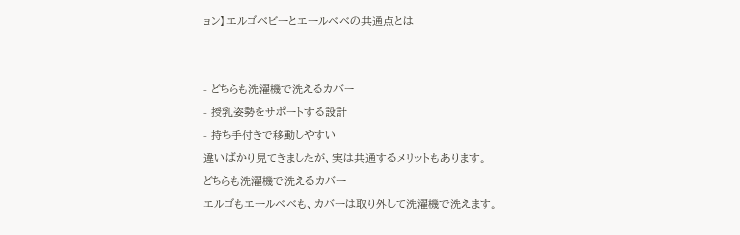ョン】エルゴベビーとエールベベの共通点とは


- どちらも洗濯機で洗えるカバー
- 授乳姿勢をサポートする設計
- 持ち手付きで移動しやすい
違いばかり見てきましたが、実は共通するメリットもあります。
どちらも洗濯機で洗えるカバー
エルゴもエールベベも、カバーは取り外して洗濯機で洗えます。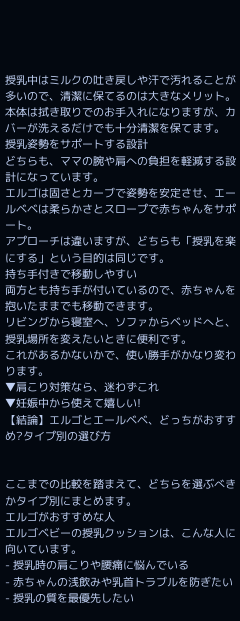授乳中はミルクの吐き戻しや汗で汚れることが多いので、清潔に保てるのは大きなメリット。
本体は拭き取りでのお手入れになりますが、カバーが洗えるだけでも十分清潔を保てます。
授乳姿勢をサポートする設計
どちらも、ママの腕や肩への負担を軽減する設計になっています。
エルゴは固さとカーブで姿勢を安定させ、エールベベは柔らかさとスロープで赤ちゃんをサポート。
アプローチは違いますが、どちらも「授乳を楽にする」という目的は同じです。
持ち手付きで移動しやすい
両方とも持ち手が付いているので、赤ちゃんを抱いたままでも移動できます。
リビングから寝室へ、ソファからベッドへと、授乳場所を変えたいときに便利です。
これがあるかないかで、使い勝手がかなり変わります。
▼肩こり対策なら、迷わずこれ
▼妊娠中から使えて嬉しい!
【結論】エルゴとエールベベ、どっちがおすすめ?タイプ別の選び方


ここまでの比較を踏まえて、どちらを選ぶべきかタイプ別にまとめます。
エルゴがおすすめな人
エルゴベビーの授乳クッションは、こんな人に向いています。
- 授乳時の肩こりや腰痛に悩んでいる
- 赤ちゃんの浅飲みや乳首トラブルを防ぎたい
- 授乳の質を最優先したい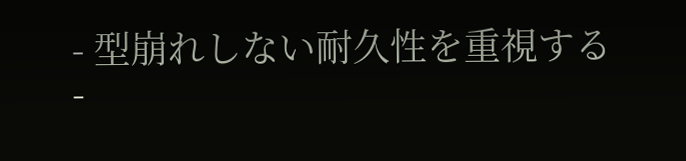- 型崩れしない耐久性を重視する
-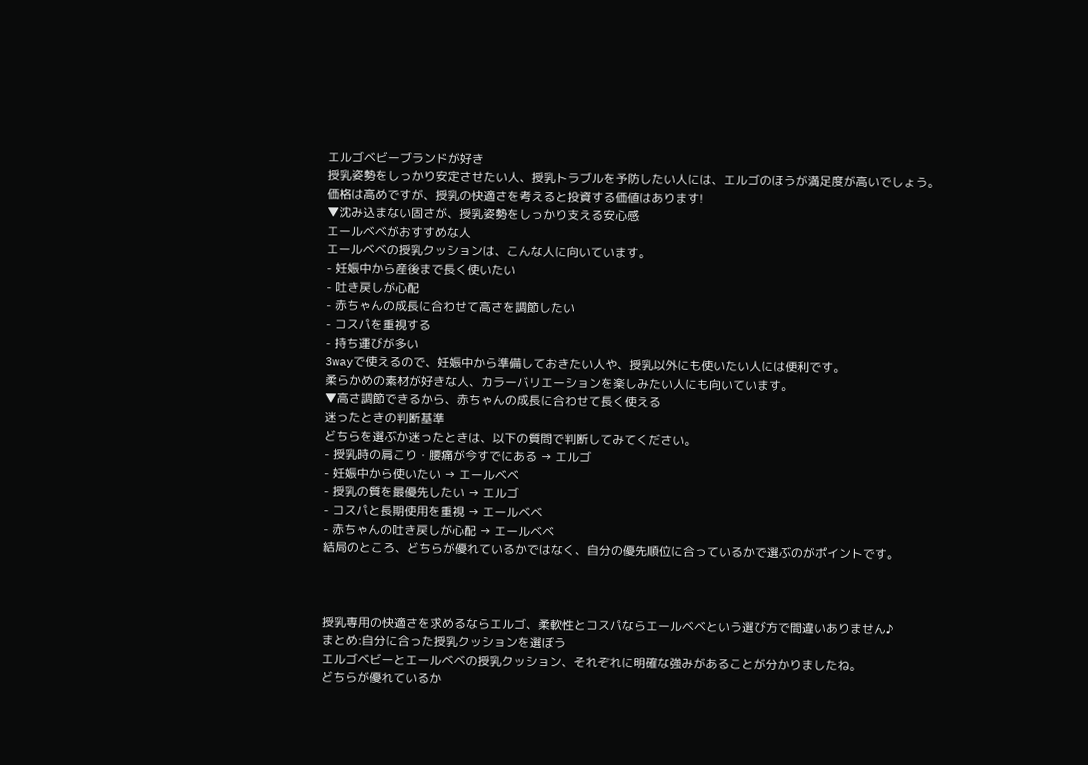エルゴベビーブランドが好き
授乳姿勢をしっかり安定させたい人、授乳トラブルを予防したい人には、エルゴのほうが満足度が高いでしょう。
価格は高めですが、授乳の快適さを考えると投資する価値はあります!
▼沈み込まない固さが、授乳姿勢をしっかり支える安心感
エールベベがおすすめな人
エールベベの授乳クッションは、こんな人に向いています。
- 妊娠中から産後まで長く使いたい
- 吐き戻しが心配
- 赤ちゃんの成長に合わせて高さを調節したい
- コスパを重視する
- 持ち運びが多い
3wayで使えるので、妊娠中から準備しておきたい人や、授乳以外にも使いたい人には便利です。
柔らかめの素材が好きな人、カラーバリエーションを楽しみたい人にも向いています。
▼高さ調節できるから、赤ちゃんの成長に合わせて長く使える
迷ったときの判断基準
どちらを選ぶか迷ったときは、以下の質問で判断してみてください。
- 授乳時の肩こり・腰痛が今すでにある → エルゴ
- 妊娠中から使いたい → エールベベ
- 授乳の質を最優先したい → エルゴ
- コスパと長期使用を重視 → エールベベ
- 赤ちゃんの吐き戻しが心配 → エールベベ
結局のところ、どちらが優れているかではなく、自分の優先順位に合っているかで選ぶのがポイントです。



授乳専用の快適さを求めるならエルゴ、柔軟性とコスパならエールベベという選び方で間違いありません♪
まとめ:自分に合った授乳クッションを選ぼう
エルゴベビーとエールベベの授乳クッション、それぞれに明確な強みがあることが分かりましたね。
どちらが優れているか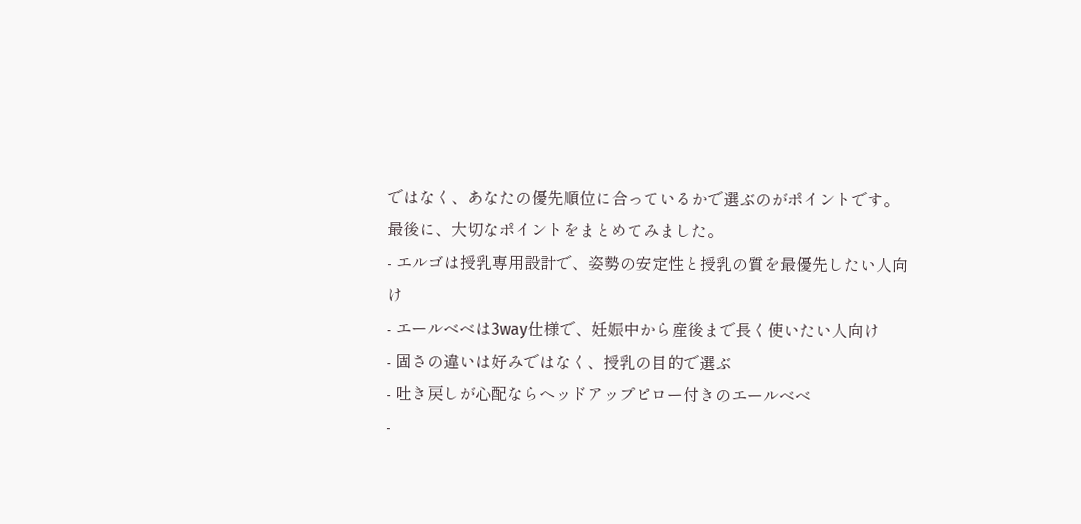ではなく、あなたの優先順位に合っているかで選ぶのがポイントです。
最後に、大切なポイントをまとめてみました。
- エルゴは授乳専用設計で、姿勢の安定性と授乳の質を最優先したい人向け
- エールベベは3way仕様で、妊娠中から産後まで長く使いたい人向け
- 固さの違いは好みではなく、授乳の目的で選ぶ
- 吐き戻しが心配ならヘッドアップピロー付きのエールベベ
-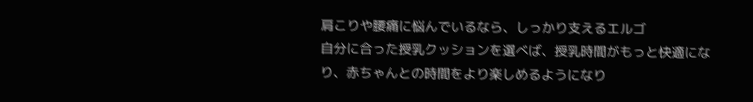肩こりや腰痛に悩んでいるなら、しっかり支えるエルゴ
自分に合った授乳クッションを選べば、授乳時間がもっと快適になり、赤ちゃんとの時間をより楽しめるようになり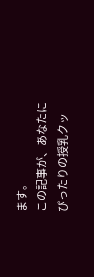ます。
この記事が、あなたにぴったりの授乳クッ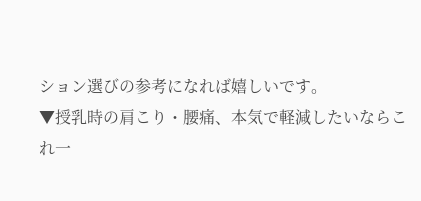ション選びの参考になれば嬉しいです。
▼授乳時の肩こり・腰痛、本気で軽減したいならこれ一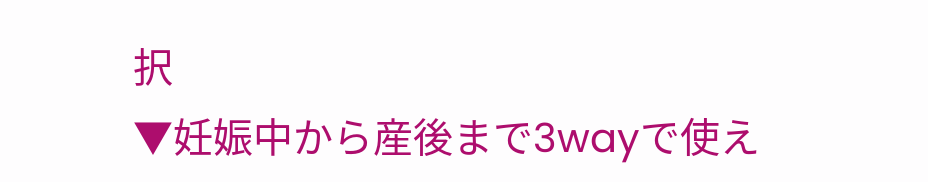択
▼妊娠中から産後まで3wayで使え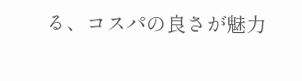る、コスパの良さが魅力